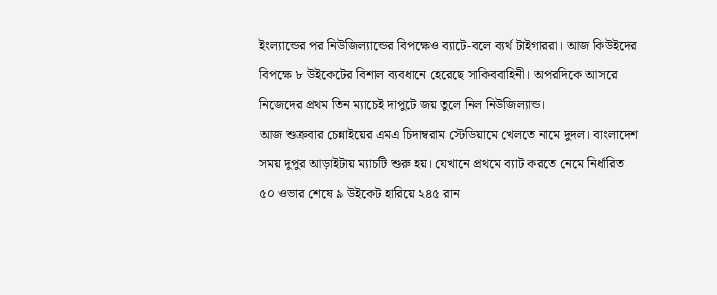ইংল্যান্ডের পর নিউজিল্যান্ডের বিপক্ষেও ব্যাটে-বলে ব্যর্থ টাইগাররা। আজ কিউইদের বিপক্ষে ৮ উইকেটের বিশাল ব্যবধানে হেরেছে সাকিববাহিনী। অপরদিকে আসরে নিজেদের প্রথম তিন ম্যাচেই দাপুটে জয় তুলে নিল নিউজিল্যান্ড।
আজ শুক্রবার চেন্নাইয়ের এমএ চিদাম্বরাম স্টেডিয়ামে খেলতে নামে দুদল। বাংলাদেশ সময় দুপুর আড়াইটায় ম্যাচটি শুরু হয়। যেখানে প্রথমে ব্যাট করতে নেমে নির্ধারিত ৫০ ওভার শেষে ৯ উইকেট হারিয়ে ২৪৫ রান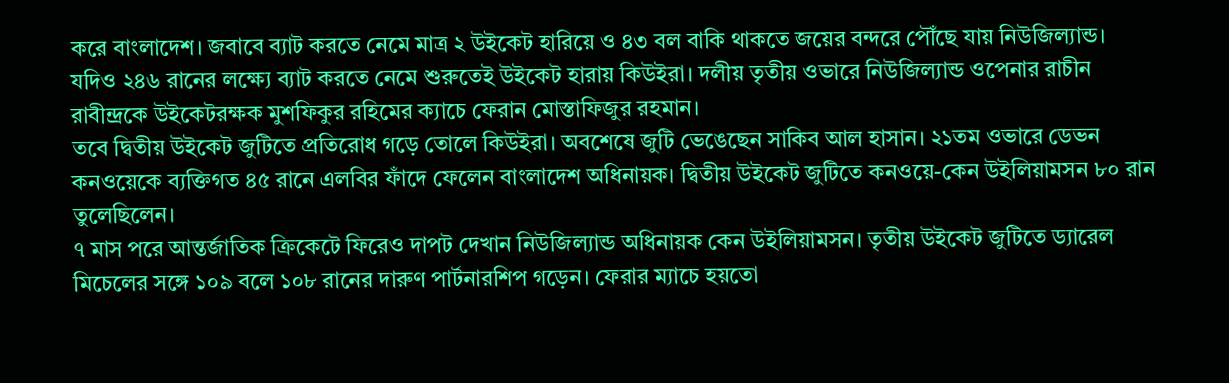করে বাংলাদেশ। জবাবে ব্যাট করতে নেমে মাত্র ২ উইকেট হারিয়ে ও ৪৩ বল বাকি থাকতে জয়ের বন্দরে পৌঁছে যায় নিউজিল্যান্ড।
যদিও ২৪৬ রানের লক্ষ্যে ব্যাট করতে নেমে শুরুতেই উইকেট হারায় কিউইরা। দলীয় তৃতীয় ওভারে নিউজিল্যান্ড ওপেনার রাচীন রাবীন্দ্রকে উইকেটরক্ষক মুশফিকুর রহিমের ক্যাচে ফেরান মোস্তাফিজুর রহমান।
তবে দ্বিতীয় উইকেট জুটিতে প্রতিরোধ গড়ে তোলে কিউইরা। অবশেষে জুটি ভেঙেছেন সাকিব আল হাসান। ২১তম ওভারে ডেভন কনওয়েকে ব্যক্তিগত ৪৫ রানে এলবির ফাঁদে ফেলেন বাংলাদেশ অধিনায়ক। দ্বিতীয় উইকেট জুটিতে কনওয়ে-কেন উইলিয়ামসন ৮০ রান তুলেছিলেন।
৭ মাস পরে আন্তর্জাতিক ক্রিকেটে ফিরেও দাপট দেখান নিউজিল্যান্ড অধিনায়ক কেন উইলিয়ামসন। তৃতীয় উইকেট জুটিতে ড্যারেল মিচেলের সঙ্গে ১০৯ বলে ১০৮ রানের দারুণ পার্টনারশিপ গড়েন। ফেরার ম্যাচে হয়তো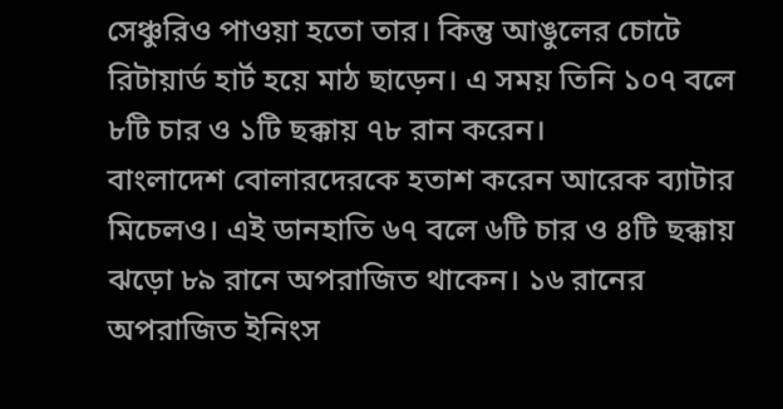সেঞ্চুরিও পাওয়া হতো তার। কিন্তু আঙুলের চোটে রিটায়ার্ড হার্ট হয়ে মাঠ ছাড়েন। এ সময় তিনি ১০৭ বলে ৮টি চার ও ১টি ছক্কায় ৭৮ রান করেন।
বাংলাদেশ বোলারদেরকে হতাশ করেন আরেক ব্যাটার মিচেলও। এই ডানহাতি ৬৭ বলে ৬টি চার ও ৪টি ছক্কায় ঝড়ো ৮৯ রানে অপরাজিত থাকেন। ১৬ রানের অপরাজিত ইনিংস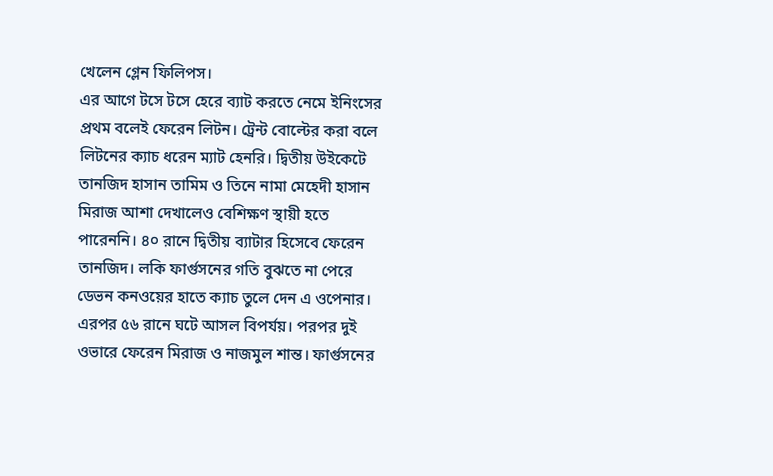খেলেন গ্লেন ফিলিপস।
এর আগে টসে টসে হেরে ব্যাট করতে নেমে ইনিংসের প্রথম বলেই ফেরেন লিটন। ট্রেন্ট বোল্টের করা বলে লিটনের ক্যাচ ধরেন ম্যাট হেনরি। দ্বিতীয় উইকেটে তানজিদ হাসান তামিম ও তিনে নামা মেহেদী হাসান মিরাজ আশা দেখালেও বেশিক্ষণ স্থায়ী হতে পারেননি। ৪০ রানে দ্বিতীয় ব্যাটার হিসেবে ফেরেন তানজিদ। লকি ফার্গুসনের গতি বুঝতে না পেরে ডেভন কনওয়ের হাতে ক্যাচ তুলে দেন এ ওপেনার।
এরপর ৫৬ রানে ঘটে আসল বিপর্যয়। পরপর দুই ওভারে ফেরেন মিরাজ ও নাজমুল শান্ত। ফার্গুসনের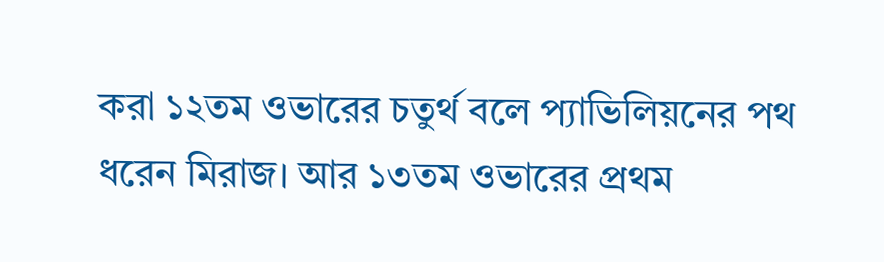করা ১২তম ওভারের চতুর্থ বলে প্যাভিলিয়নের পথ ধরেন মিরাজ। আর ১৩তম ওভারের প্রথম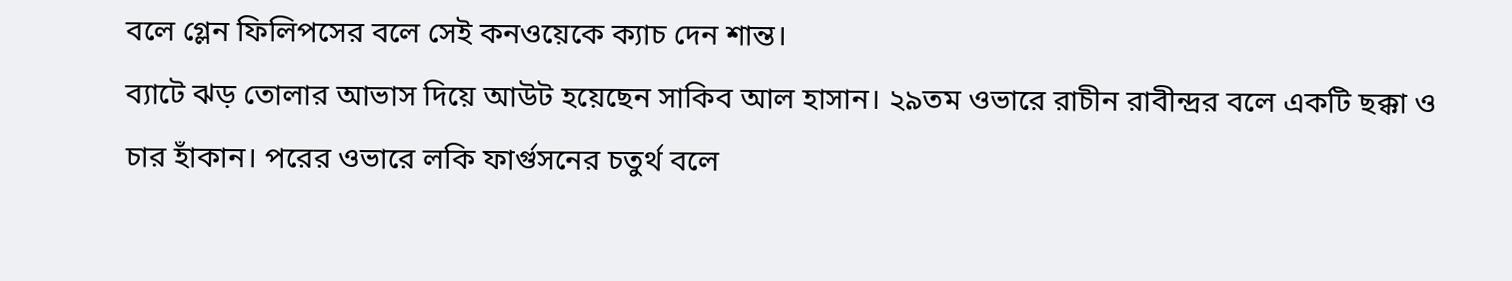বলে গ্লেন ফিলিপসের বলে সেই কনওয়েকে ক্যাচ দেন শান্ত।
ব্যাটে ঝড় তোলার আভাস দিয়ে আউট হয়েছেন সাকিব আল হাসান। ২৯তম ওভারে রাচীন রাবীন্দ্রর বলে একটি ছক্কা ও চার হাঁকান। পরের ওভারে লকি ফার্গুসনের চতুর্থ বলে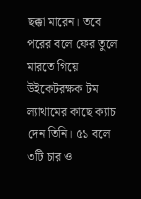ছক্কা মারেন। তবে পরের বলে ফের তুলে মারতে গিয়ে উইকেটরক্ষক টম ল্যাথামের কাছে ক্যাচ দেন তিনি। ৫১ বলে ৩টি চার ও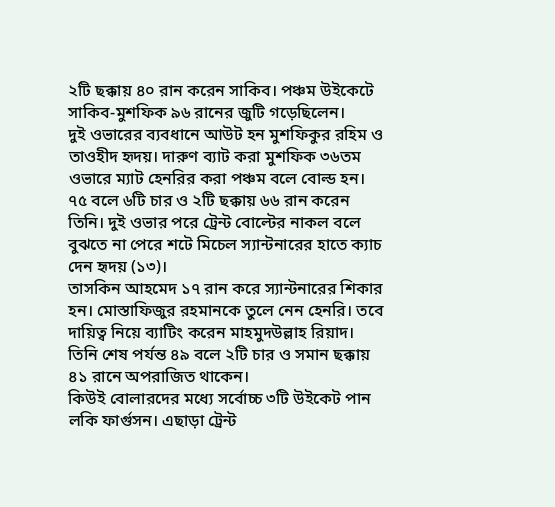২টি ছক্কায় ৪০ রান করেন সাকিব। পঞ্চম উইকেটে সাকিব-মুশফিক ৯৬ রানের জুটি গড়েছিলেন।
দুই ওভারের ব্যবধানে আউট হন মুশফিকুর রহিম ও তাওহীদ হৃদয়। দারুণ ব্যাট করা মুশফিক ৩৬তম ওভারে ম্যাট হেনরির করা পঞ্চম বলে বোল্ড হন। ৭৫ বলে ৬টি চার ও ২টি ছক্কায় ৬৬ রান করেন তিনি। দুই ওভার পরে ট্রেন্ট বোল্টের নাকল বলে বুঝতে না পেরে শটে মিচেল স্যান্টনারের হাতে ক্যাচ দেন হৃদয় (১৩)।
তাসকিন আহমেদ ১৭ রান করে স্যান্টনারের শিকার হন। মোস্তাফিজুর রহমানকে তুলে নেন হেনরি। তবে দায়িত্ব নিয়ে ব্যাটিং করেন মাহমুদউল্লাহ রিয়াদ। তিনি শেষ পর্যন্ত ৪৯ বলে ২টি চার ও সমান ছক্কায় ৪১ রানে অপরাজিত থাকেন।
কিউই বোলারদের মধ্যে সর্বোচ্চ ৩টি উইকেট পান লকি ফার্গুসন। এছাড়া ট্রেন্ট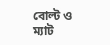বোল্ট ও ম্যাট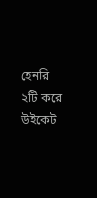হেনরি ২টি করে উইকেট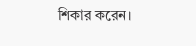শিকার করেন।